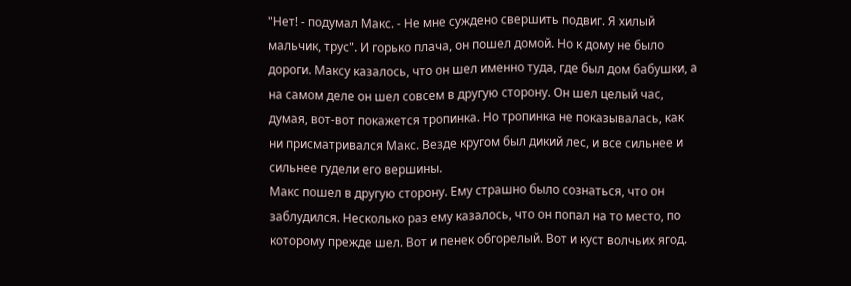"Нет! - подумал Макс. - Не мне суждено свершить подвиг. Я хилый мальчик, трус". И горько плача, он пошел домой. Но к дому не было дороги. Максу казалось, что он шел именно туда, где был дом бабушки, а на самом деле он шел совсем в другую сторону. Он шел целый час, думая, вот-вот покажется тропинка. Но тропинка не показывалась, как ни присматривался Макс. Везде кругом был дикий лес, и все сильнее и сильнее гудели его вершины.
Макс пошел в другую сторону. Ему страшно было сознаться, что он заблудился. Несколько раз ему казалось, что он попал на то место, по которому прежде шел. Вот и пенек обгорелый. Вот и куст волчьих ягод.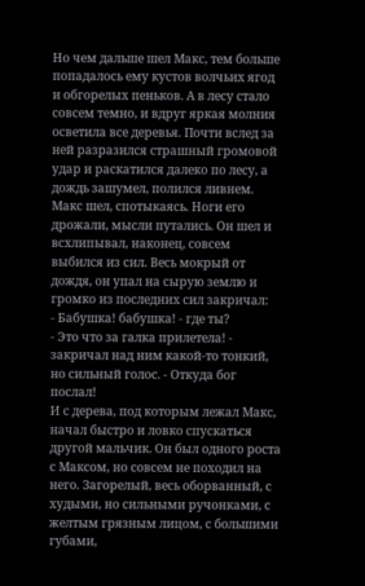Но чем дальше шел Макс, тем больше попадалось ему кустов волчьих ягод и обгорелых пеньков. А в лесу стало совсем темно, и вдруг яркая молния осветила все деревья. Почти вслед за ней разразился страшный громовой удар и раскатился далеко по лесу, а дождь зашумел, полился ливнем.
Макс шел, спотыкаясь. Ноги его дрожали, мысли путались. Он шел и всхлипывал, наконец, совсем выбился из сил. Весь мокрый от дождя, он упал на сырую землю и громко из последних сил закричал:
- Бабушка! бабушка! - где ты?
- Это что за галка прилетела! - закричал над ним какой-то тонкий, но сильный голос. - Откуда бог послал!
И с дерева, под которым лежал Макс, начал быстро и ловко спускаться другой мальчик. Он был одного роста с Максом, но совсем не походил на него. Загорелый, весь оборванный, с худыми, но сильными ручонками, с желтым грязным лицом, с большими губами,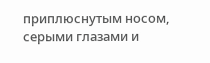приплюснутым носом, серыми глазами и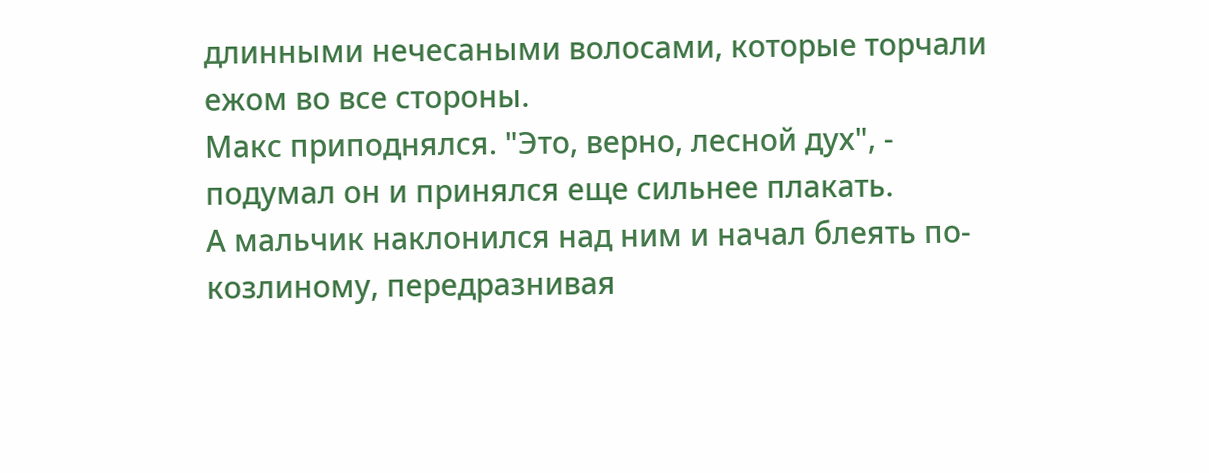длинными нечесаными волосами, которые торчали ежом во все стороны.
Макс приподнялся. "Это, верно, лесной дух", - подумал он и принялся еще сильнее плакать.
А мальчик наклонился над ним и начал блеять по-козлиному, передразнивая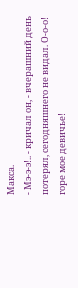Макса.
- Мэ-э-э!.. - кричал он, - вчерашний день потерял, сегодняшнего не видал. О-о-о! горе мое девичье!